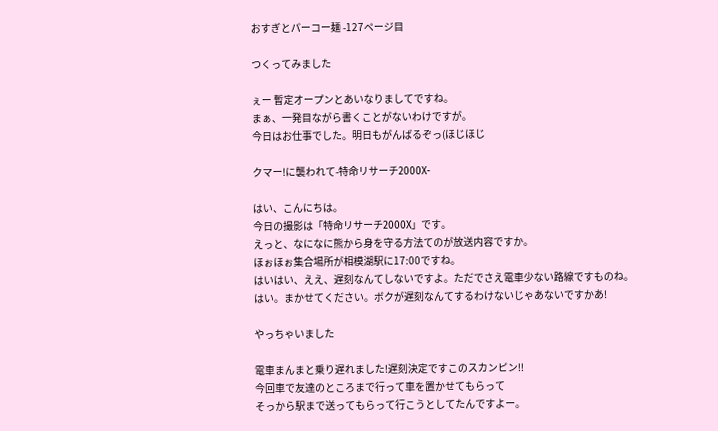おすぎとパーコー麺 -127ページ目

つくってみました

ぇー 暫定オープンとあいなりましてですね。
まぁ、一発目ながら書くことがないわけですが。
今日はお仕事でした。明日もがんばるぞっ(ほじほじ

クマー!に襲われて-特命リサーチ2000X-

はい、こんにちは。
今日の撮影は「特命リサーチ2000X」です。
えっと、なになに熊から身を守る方法てのが放送内容ですか。
ほぉほぉ集合場所が相模湖駅に17:00ですね。
はいはい、ええ、遅刻なんてしないですよ。ただでさえ電車少ない路線ですものね。
はい。まかせてください。ボクが遅刻なんてするわけないじゃあないですかあ!

やっちゃいました

電車まんまと乗り遅れました!遅刻決定ですこのスカンピン!!
今回車で友達のところまで行って車を置かせてもらって
そっから駅まで送ってもらって行こうとしてたんですよー。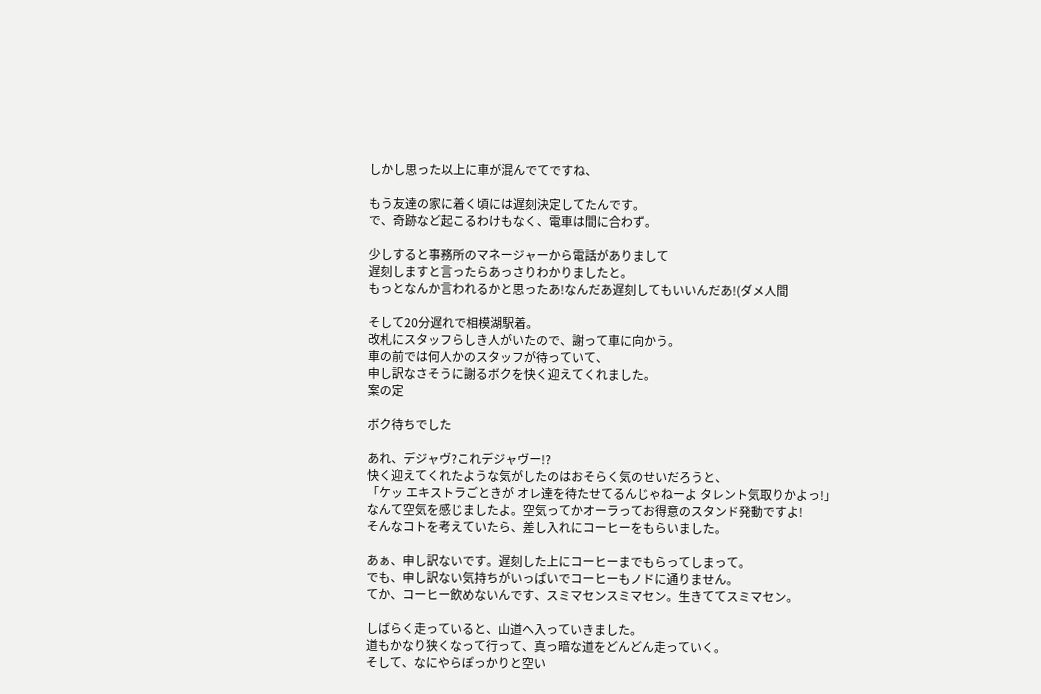しかし思った以上に車が混んでてですね、

もう友達の家に着く頃には遅刻決定してたんです。
で、奇跡など起こるわけもなく、電車は間に合わず。

少しすると事務所のマネージャーから電話がありまして
遅刻しますと言ったらあっさりわかりましたと。
もっとなんか言われるかと思ったあ!なんだあ遅刻してもいいんだあ!(ダメ人間

そして20分遅れで相模湖駅着。
改札にスタッフらしき人がいたので、謝って車に向かう。
車の前では何人かのスタッフが待っていて、
申し訳なさそうに謝るボクを快く迎えてくれました。
案の定

ボク待ちでした

あれ、デジャヴ?これデジャヴー!?
快く迎えてくれたような気がしたのはおそらく気のせいだろうと、
「ケッ エキストラごときが オレ達を待たせてるんじゃねーよ タレント気取りかよっ!」
なんて空気を感じましたよ。空気ってかオーラってお得意のスタンド発動ですよ!
そんなコトを考えていたら、差し入れにコーヒーをもらいました。

あぁ、申し訳ないです。遅刻した上にコーヒーまでもらってしまって。
でも、申し訳ない気持ちがいっぱいでコーヒーもノドに通りません。
てか、コーヒー飲めないんです、スミマセンスミマセン。生きててスミマセン。

しばらく走っていると、山道へ入っていきました。
道もかなり狭くなって行って、真っ暗な道をどんどん走っていく。
そして、なにやらぽっかりと空い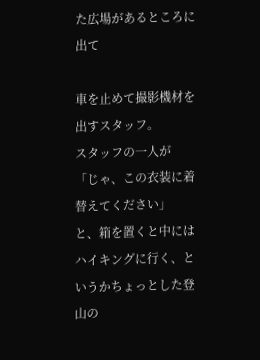た広場があるところに出て

車を止めて撮影機材を出すスタッフ。
スタッフの一人が
「じゃ、この衣装に着替えてください」
と、箱を置くと中にはハイキングに行く、というかちょっとした登山の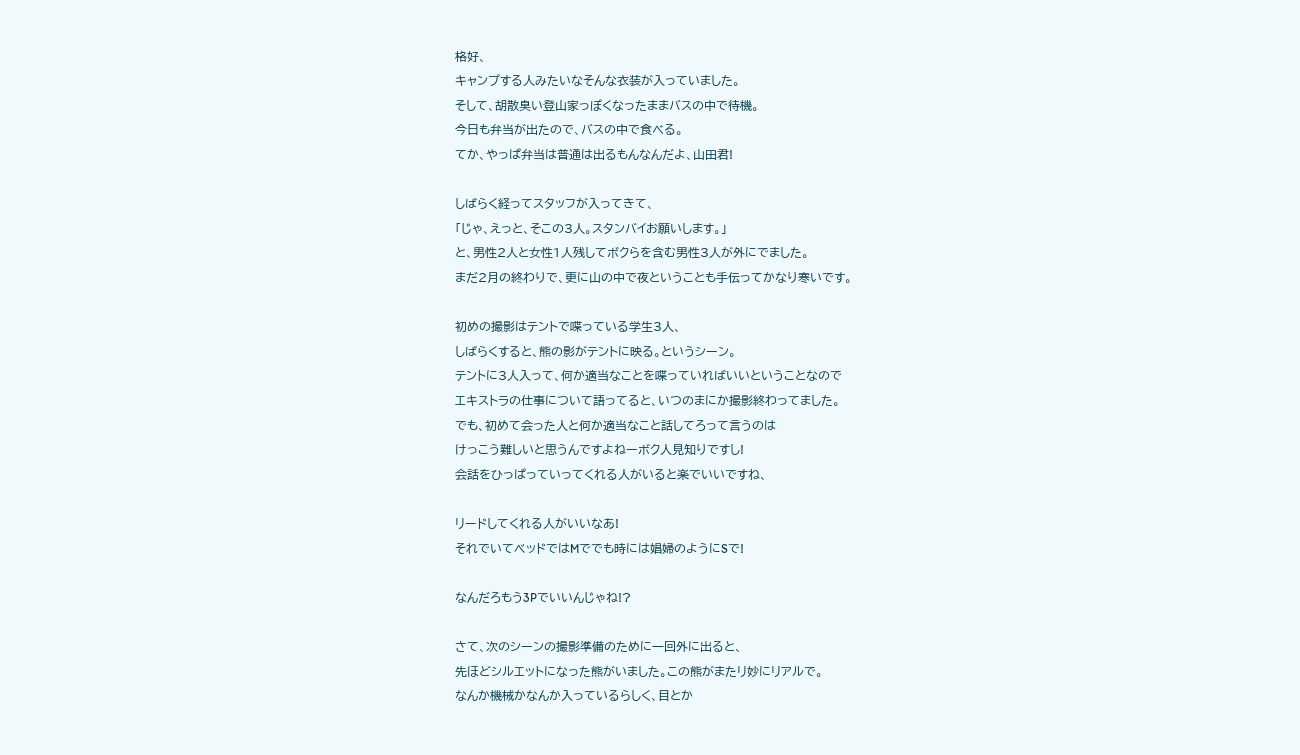格好、
キャンプする人みたいなそんな衣装が入っていました。
そして、胡散臭い登山家っぽくなったままバスの中で待機。
今日も弁当が出たので、バスの中で食べる。
てか、やっぱ弁当は普通は出るもんなんだよ、山田君!

しばらく経ってスタッフが入ってきて、
「じゃ、えっと、そこの3人。スタンバイお願いします。」
と、男性2人と女性1人残してボクらを含む男性3人が外にでました。
まだ2月の終わりで、更に山の中で夜ということも手伝ってかなり寒いです。

初めの撮影はテントで喋っている学生3人、
しばらくすると、熊の影がテントに映る。というシーン。
テントに3人入って、何か適当なことを喋っていればいいということなので
エキストラの仕事について語ってると、いつのまにか撮影終わってました。
でも、初めて会った人と何か適当なこと話してろって言うのは
けっこう難しいと思うんですよねーボク人見知りですし!
会話をひっぱっていってくれる人がいると楽でいいですね、

リードしてくれる人がいいなあ!
それでいてベッドではMででも時には娼婦のようにSで!

なんだろもう3Pでいいんじゃね!?

さて、次のシーンの撮影準備のために一回外に出ると、
先ほどシルエットになった熊がいました。この熊がまたリ妙にリアルで。
なんか機械かなんか入っているらしく、目とか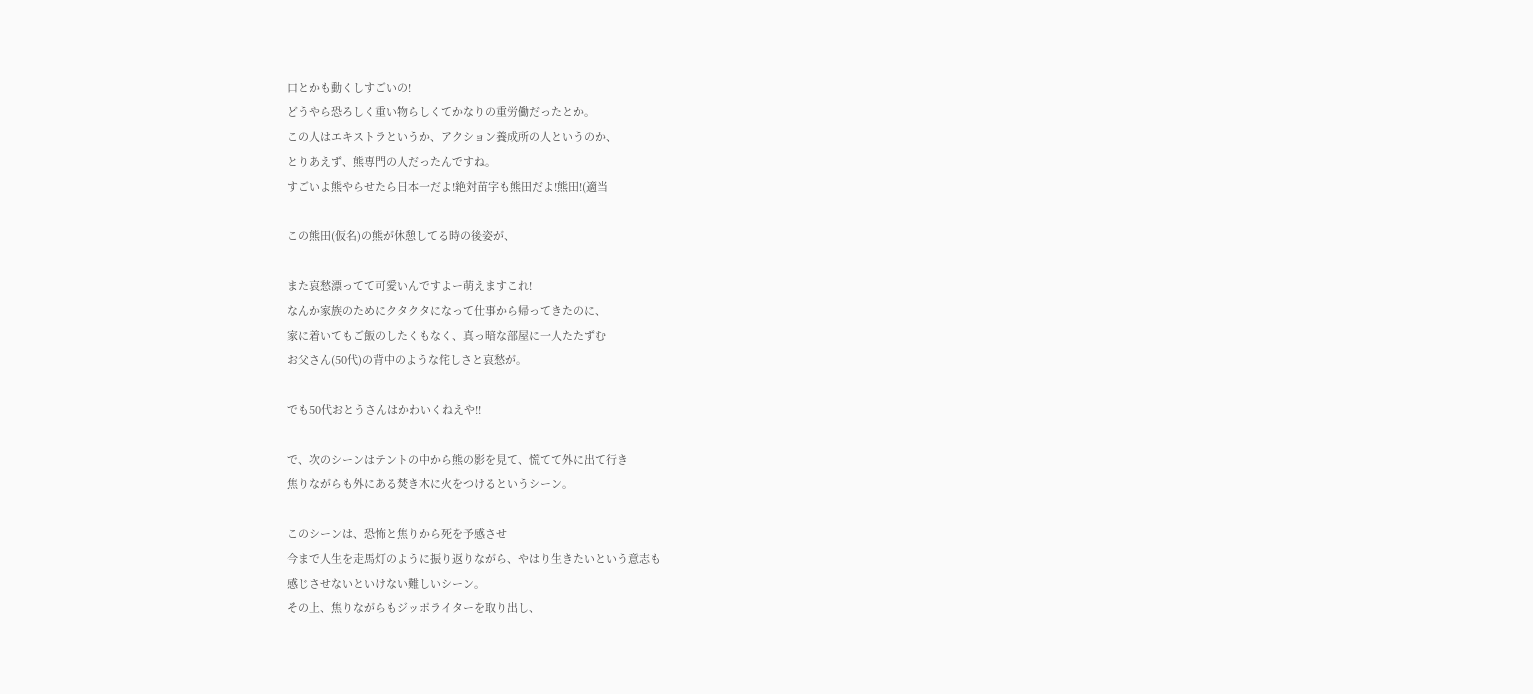口とかも動くしすごいの!
どうやら恐ろしく重い物らしくてかなりの重労働だったとか。
この人はエキストラというか、アクション養成所の人というのか、
とりあえず、熊専門の人だったんですね。
すごいよ熊やらせたら日本一だよ!絶対苗字も熊田だよ!熊田!(適当

この熊田(仮名)の熊が休憩してる時の後姿が、

また哀愁漂ってて可愛いんですよー萌えますこれ!
なんか家族のためにクタクタになって仕事から帰ってきたのに、
家に着いてもご飯のしたくもなく、真っ暗な部屋に一人たたずむ
お父さん(50代)の背中のような侘しさと哀愁が。

でも50代おとうさんはかわいくねえや!!

で、次のシーンはテントの中から熊の影を見て、慌てて外に出て行き
焦りながらも外にある焚き木に火をつけるというシーン。

このシーンは、恐怖と焦りから死を予感させ
今まで人生を走馬灯のように振り返りながら、やはり生きたいという意志も
感じさせないといけない難しいシーン。
その上、焦りながらもジッポライターを取り出し、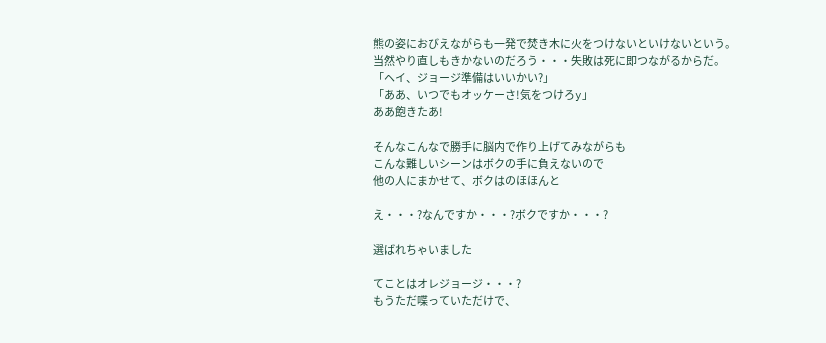熊の姿におびえながらも一発で焚き木に火をつけないといけないという。
当然やり直しもきかないのだろう・・・失敗は死に即つながるからだ。
「ヘイ、ジョージ準備はいいかい?」
「ああ、いつでもオッケーさ!気をつけろy」
ああ飽きたあ!

そんなこんなで勝手に脳内で作り上げてみながらも
こんな難しいシーンはボクの手に負えないので
他の人にまかせて、ボクはのほほんと

え・・・?なんですか・・・?ボクですか・・・?

選ばれちゃいました

てことはオレジョージ・・・?
もうただ喋っていただけで、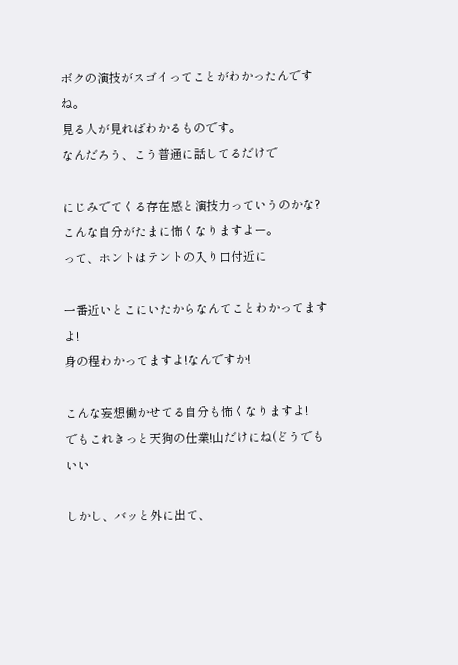ボクの演技がスゴイってことがわかったんですね。
見る人が見ればわかるものです。
なんだろう、こう普通に話してるだけで

にじみでてくる存在感と演技力っていうのかな?
こんな自分がたまに怖くなりますよー。
って、ホントはテントの入り口付近に

一番近いとこにいたからなんてことわかってますよ!
身の程わかってますよ!なんですか!

こんな妄想働かせてる自分も怖くなりますよ!
でもこれきっと天狗の仕業!山だけにね(どうでもいい

しかし、バッと外に出て、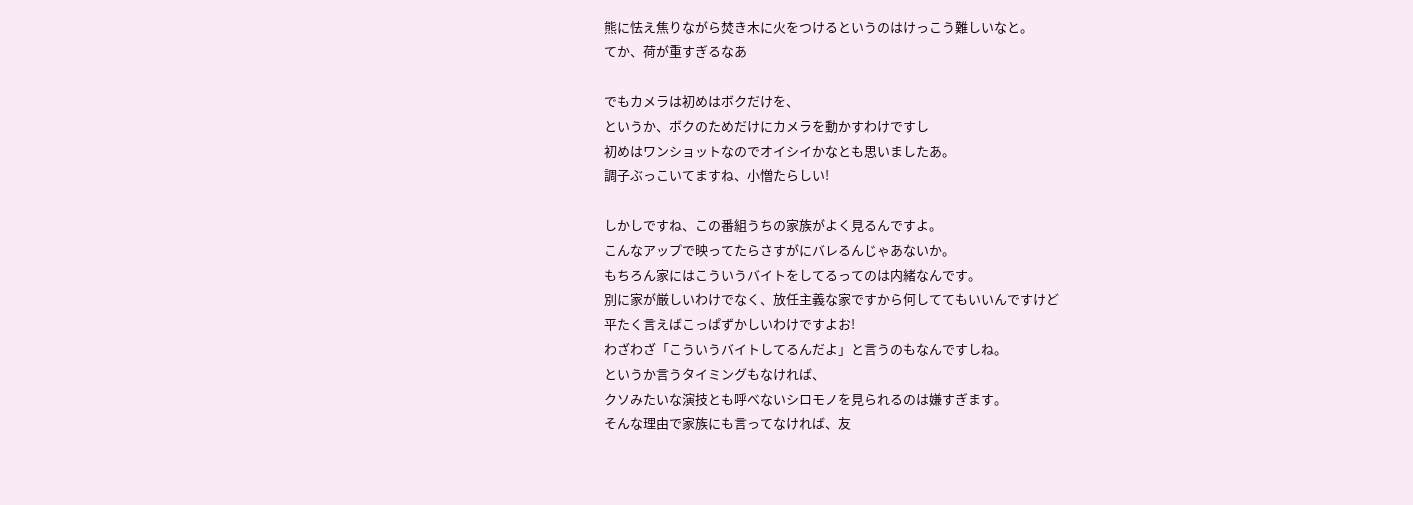熊に怯え焦りながら焚き木に火をつけるというのはけっこう難しいなと。
てか、荷が重すぎるなあ

でもカメラは初めはボクだけを、
というか、ボクのためだけにカメラを動かすわけですし
初めはワンショットなのでオイシイかなとも思いましたあ。
調子ぶっこいてますね、小憎たらしい!

しかしですね、この番組うちの家族がよく見るんですよ。
こんなアップで映ってたらさすがにバレるんじゃあないか。
もちろん家にはこういうバイトをしてるってのは内緒なんです。
別に家が厳しいわけでなく、放任主義な家ですから何しててもいいんですけど
平たく言えばこっぱずかしいわけですよお!
わざわざ「こういうバイトしてるんだよ」と言うのもなんですしね。
というか言うタイミングもなければ、
クソみたいな演技とも呼べないシロモノを見られるのは嫌すぎます。
そんな理由で家族にも言ってなければ、友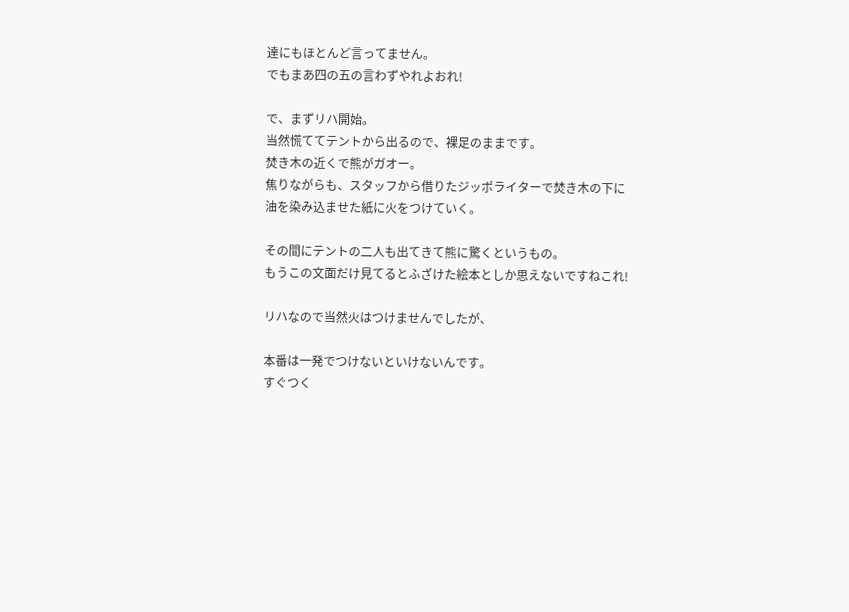達にもほとんど言ってません。
でもまあ四の五の言わずやれよおれ!

で、まずリハ開始。
当然慌ててテントから出るので、裸足のままです。
焚き木の近くで熊がガオー。
焦りながらも、スタッフから借りたジッポライターで焚き木の下に
油を染み込ませた紙に火をつけていく。

その間にテントの二人も出てきて熊に驚くというもの。
もうこの文面だけ見てるとふざけた絵本としか思えないですねこれ!

リハなので当然火はつけませんでしたが、

本番は一発でつけないといけないんです。
すぐつく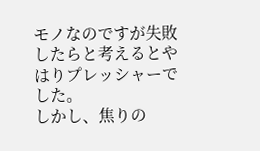モノなのですが失敗したらと考えるとやはりプレッシャーでした。
しかし、焦りの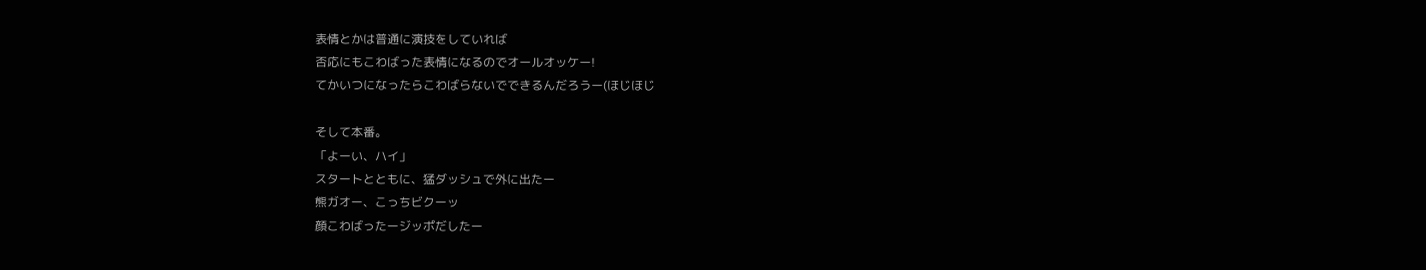表情とかは普通に演技をしていれば
否応にもこわばった表情になるのでオールオッケー!
てかいつになったらこわばらないでできるんだろうー(ほじほじ

そして本番。
「よーい、ハイ」
スタートとともに、猛ダッシュで外に出たー
熊ガオー、こっちビクーッ
顔こわばったージッポだしたー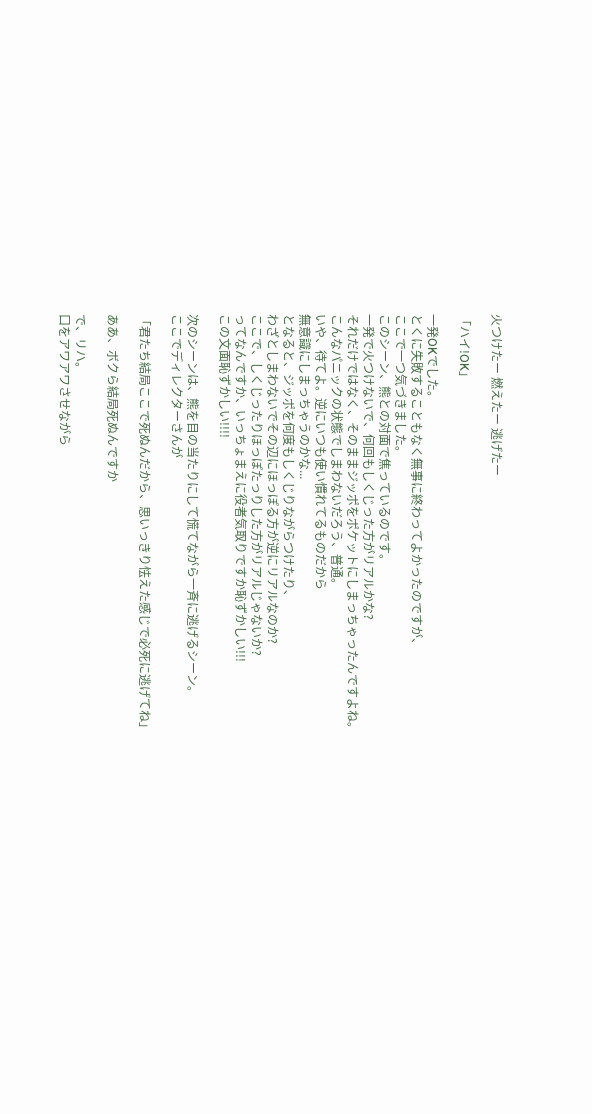火つけたー 燃えたー 逃げたー

「ハイ!OK」

一発OKでした。
とくに失敗することもなく無事に終わってよかったのですが、
ここで一つ気づきました。
このシーン、熊との対面で焦っているのです。
一発で火つけないで、何回もしくじった方がリアルかな?
それだけではなく、そのままジッポをポケットにしまっちゃったんですよね。
こんなパニックの状態でしまわないだろう、普通。
いや、待てよ。逆にいつも使い慣れてるものだから
無意識にしまっちゃうのかな...
となると、ジッポを何度もしくじりながらつけたり、
わざとしまわないでその辺にほっぽる方が逆にリアルなのか?
ここで、しくじったりほっぽたっりした方がリアルじゃないか?
ってなんですか、いっちょまえに役者気取りですか恥ずかしい!!!
この文面恥ずかしい!!!!

次のシーンは、熊を目の当たりにして慌てながら一斉に逃げるシーン。
ここでディレクターさんが

「君たち結局ここで死ぬんだから、思いっきり怯えた感じで必死に逃げてね」

ああ、ボクら結局死ぬんですか

で、リハ。
口をアワアワさせながら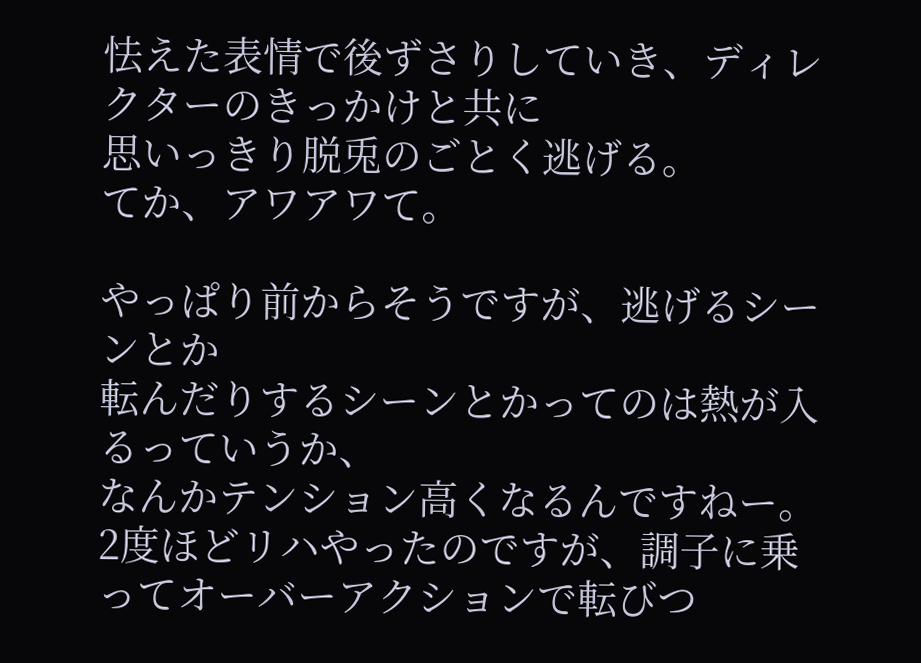怯えた表情で後ずさりしていき、ディレクターのきっかけと共に
思いっきり脱兎のごとく逃げる。
てか、アワアワて。

やっぱり前からそうですが、逃げるシーンとか
転んだりするシーンとかってのは熱が入るっていうか、
なんかテンション高くなるんですねー。
2度ほどリハやったのですが、調子に乗ってオーバーアクションで転びつ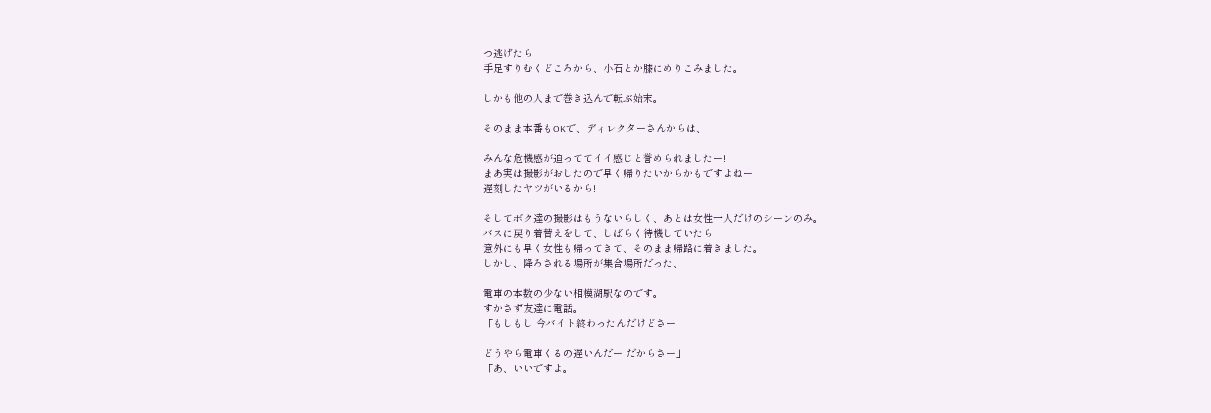つ逃げたら
手足すりむくどころから、小石とか膝にめりこみました。

しかも他の人まで巻き込んで転ぶ始末。

そのまま本番もOKで、ディレクターさんからは、

みんな危機感が迫っててイイ感じと誉められましたー!
まあ実は撮影がおしたので早く帰りたいからかもですよねー
遅刻したヤツがいるから!

そしてボク達の撮影はもうないらしく、あとは女性一人だけのシーンのみ。
バスに戻り着替えをして、しばらく待機していたら
意外にも早く女性も帰ってきて、そのまま帰路に着きました。
しかし、降ろされる場所が集合場所だった、

電車の本数の少ない相模湖駅なのです。
すかさず友達に電話。
「もしもし 今バイト終わったんだけどさー

どうやら電車くるの遅いんだー だからさー」
「あ、いいですよ。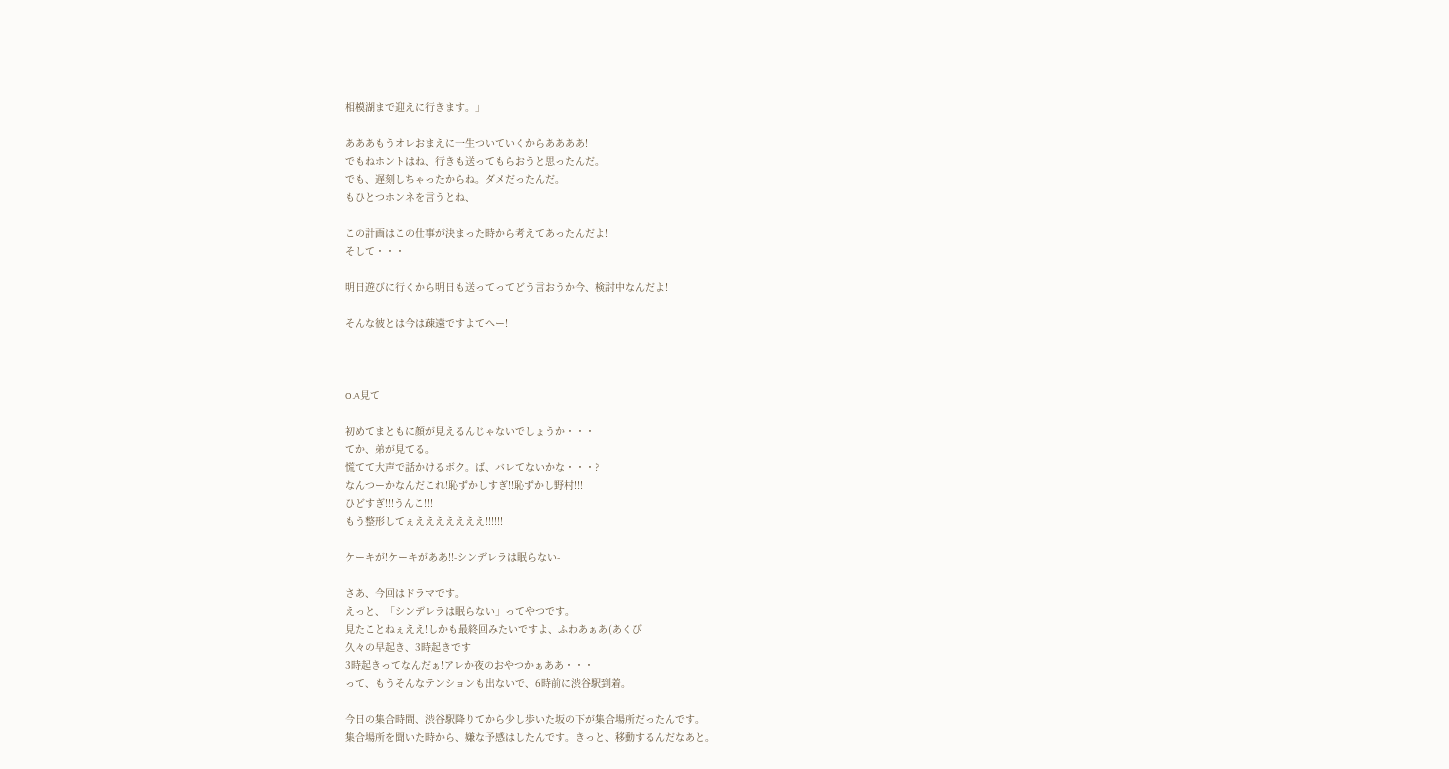相模湖まで迎えに行きます。」

あああもうオレおまえに一生ついていくからああああ!
でもねホントはね、行きも送ってもらおうと思ったんだ。
でも、遅刻しちゃったからね。ダメだったんだ。
もひとつホンネを言うとね、

この計画はこの仕事が決まった時から考えてあったんだよ!
そして・・・

明日遊びに行くから明日も送ってってどう言おうか今、検討中なんだよ!

そんな彼とは今は疎遠ですよてへー!



O.A見て

初めてまともに顔が見えるんじゃないでしょうか・・・
てか、弟が見てる。
慌てて大声で話かけるボク。ば、バレてないかな・・・?
なんつーかなんだこれ!恥ずかしすぎ!!恥ずかし野村!!!
ひどすぎ!!!うんこ!!!
もう整形してぇえええええええ!!!!!!

ケーキが!ケーキがああ!!-シンデレラは眠らない-

さあ、今回はドラマです。
えっと、「シンデレラは眠らない」ってやつです。
見たことねぇええ!しかも最終回みたいですよ、ふわあぁあ(あくび
久々の早起き、3時起きです
3時起きってなんだぁ!アレか夜のおやつかぁああ・・・
って、もうそんなテンションも出ないで、6時前に渋谷駅到着。

今日の集合時間、渋谷駅降りてから少し歩いた坂の下が集合場所だったんです。
集合場所を聞いた時から、嫌な予感はしたんです。きっと、移動するんだなあと。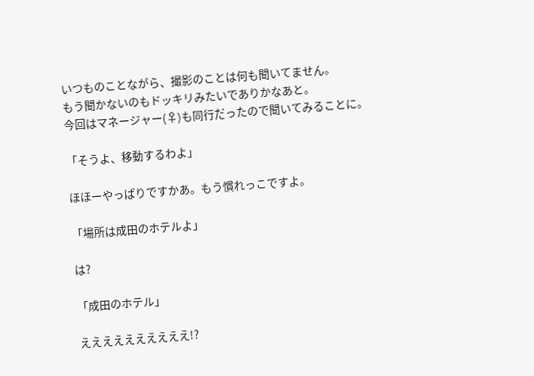いつものことながら、撮影のことは何も聞いてません。
もう聞かないのもドッキリみたいでありかなあと。
今回はマネージャー(♀)も同行だったので聞いてみることに。

「そうよ、移動するわよ」

ほほーやっぱりですかあ。もう慣れっこですよ。

「場所は成田のホテルよ」

は?

「成田のホテル」

ええええええええええ!?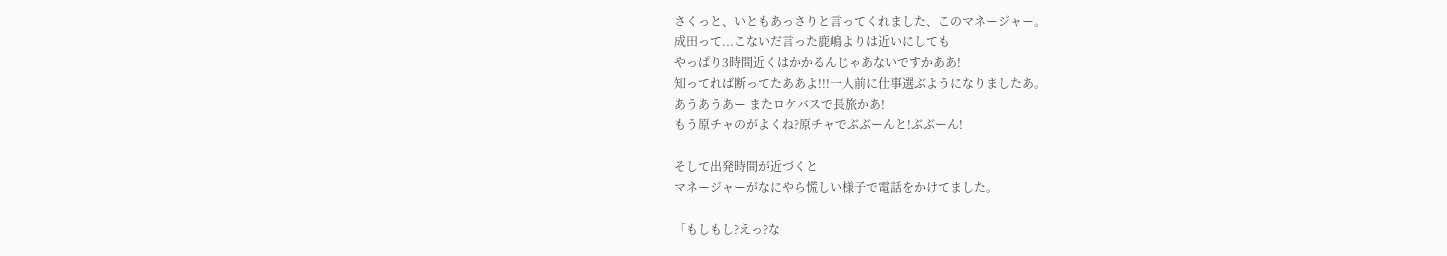さくっと、いともあっさりと言ってくれました、このマネージャー。
成田って...こないだ言った鹿嶋よりは近いにしても
やっぱり3時間近くはかかるんじゃあないですかああ!
知ってれば断ってたああよ!!!一人前に仕事選ぶようになりましたあ。
あうあうあー またロケバスで長旅かあ!
もう原チャのがよくね?原チャでぶぶーんと!ぶぶーん!

そして出発時間が近づくと
マネージャーがなにやら慌しい様子で電話をかけてました。

「もしもし?えっ?な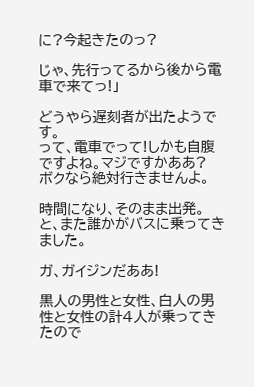に?今起きたのっ?

じゃ、先行ってるから後から電車で来てっ!」

どうやら遅刻者が出たようです。
って、電車でって!しかも自腹ですよね。マジですかああ?
ボクなら絶対行きませんよ。

時間になり、そのまま出発。
と、また誰かがバスに乗ってきました。

ガ、ガイジンだああ!

黒人の男性と女性、白人の男性と女性の計4人が乗ってきたので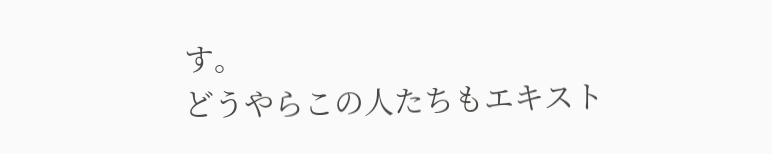す。
どうやらこの人たちもエキスト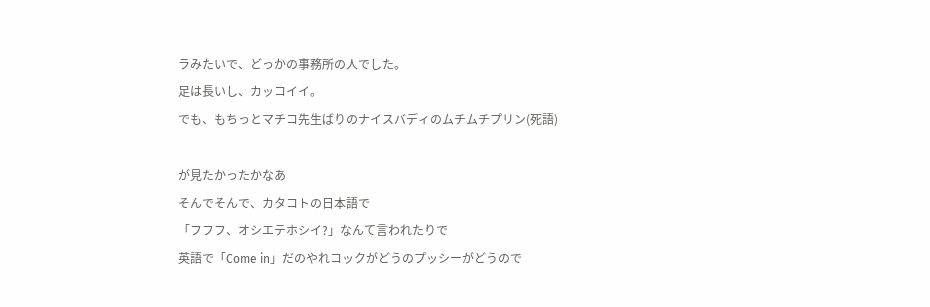ラみたいで、どっかの事務所の人でした。
足は長いし、カッコイイ。
でも、もちっとマチコ先生ばりのナイスバディのムチムチプリン(死語)

が見たかったかなあ
そんでそんで、カタコトの日本語で
「フフフ、オシエテホシイ?」なんて言われたりで
英語で「Come in」だのやれコックがどうのプッシーがどうので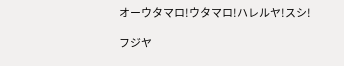オーウタマロ!ウタマロ!ハレルヤ!スシ!

フジヤ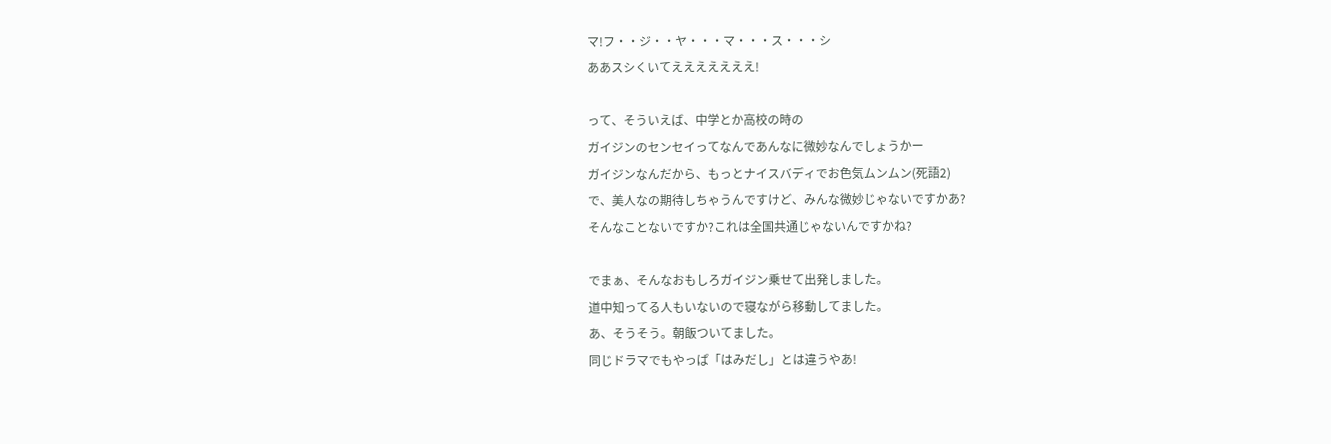マ!フ・・ジ・・ヤ・・・マ・・・ス・・・シ
ああスシくいてえええええええ!

って、そういえば、中学とか高校の時の
ガイジンのセンセイってなんであんなに微妙なんでしょうかー
ガイジンなんだから、もっとナイスバディでお色気ムンムン(死語2)
で、美人なの期待しちゃうんですけど、みんな微妙じゃないですかあ?
そんなことないですか?これは全国共通じゃないんですかね?

でまぁ、そんなおもしろガイジン乗せて出発しました。
道中知ってる人もいないので寝ながら移動してました。
あ、そうそう。朝飯ついてました。
同じドラマでもやっぱ「はみだし」とは違うやあ!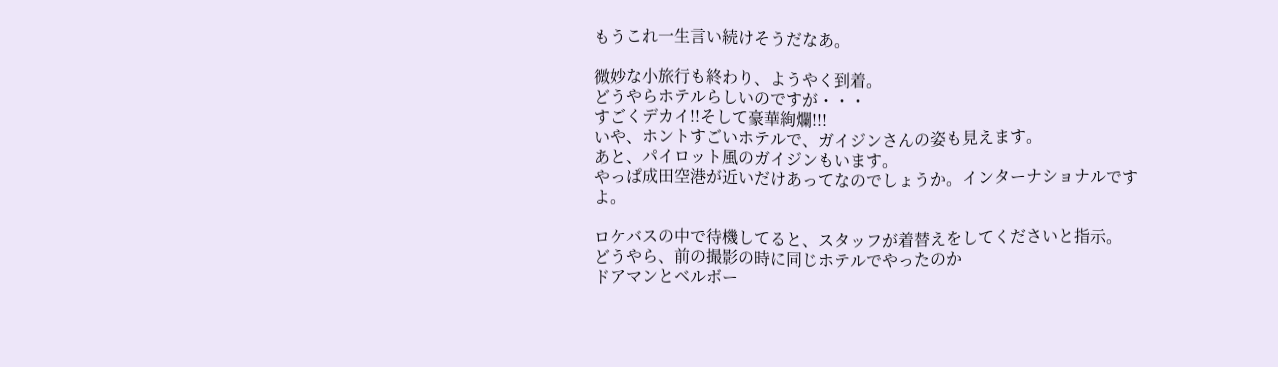もうこれ一生言い続けそうだなあ。

微妙な小旅行も終わり、ようやく到着。
どうやらホテルらしいのですが・・・
すごくデカイ!!そして豪華絢爛!!!
いや、ホントすごいホテルで、ガイジンさんの姿も見えます。
あと、パイロット風のガイジンもいます。
やっぱ成田空港が近いだけあってなのでしょうか。インターナショナルですよ。

ロケバスの中で待機してると、スタッフが着替えをしてくださいと指示。
どうやら、前の撮影の時に同じホテルでやったのか
ドアマンとベルボー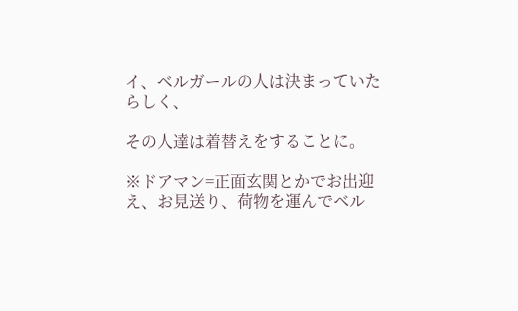イ、ベルガールの人は決まっていたらしく、

その人達は着替えをすることに。

※ドアマン=正面玄関とかでお出迎え、お見送り、荷物を運んでベル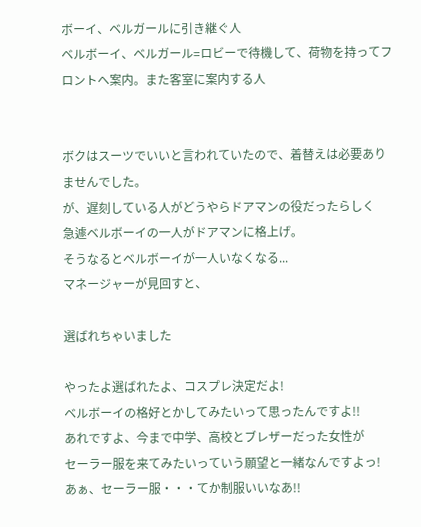ボーイ、ベルガールに引き継ぐ人
ベルボーイ、ベルガール=ロビーで待機して、荷物を持ってフロントへ案内。また客室に案内する人


ボクはスーツでいいと言われていたので、着替えは必要ありませんでした。
が、遅刻している人がどうやらドアマンの役だったらしく
急遽ベルボーイの一人がドアマンに格上げ。
そうなるとベルボーイが一人いなくなる...
マネージャーが見回すと、

選ばれちゃいました

やったよ選ばれたよ、コスプレ決定だよ!
ベルボーイの格好とかしてみたいって思ったんですよ!!
あれですよ、今まで中学、高校とブレザーだった女性が
セーラー服を来てみたいっていう願望と一緒なんですよっ!
あぁ、セーラー服・・・てか制服いいなあ!!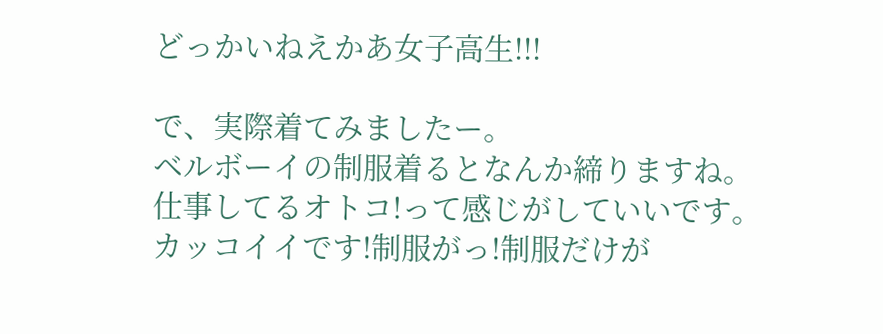どっかいねえかあ女子高生!!!

で、実際着てみましたー。
ベルボーイの制服着るとなんか締りますね。
仕事してるオトコ!って感じがしていいです。
カッコイイです!制服がっ!制服だけが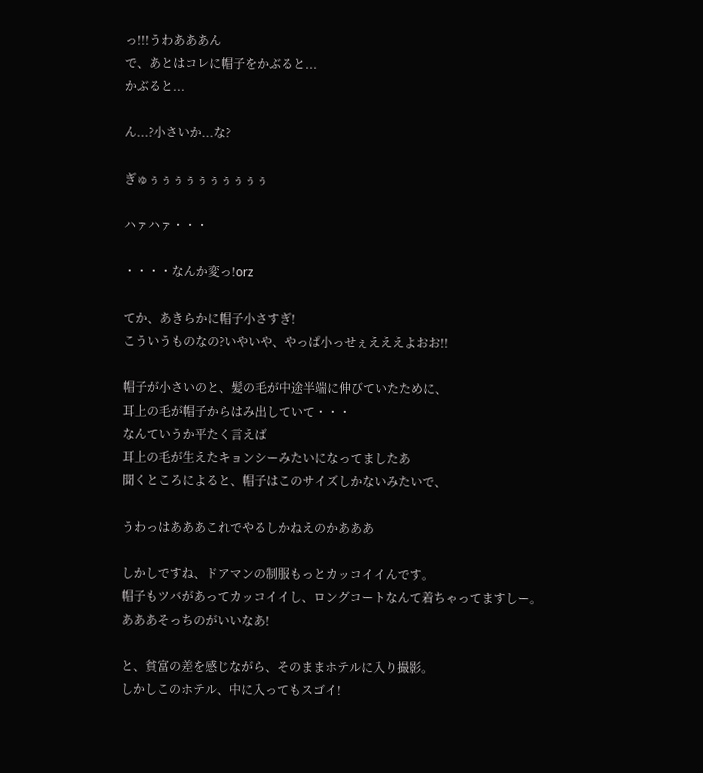っ!!!うわあああん
で、あとはコレに帽子をかぶると...
かぶると...

ん...?小さいか...な?

ぎゅぅぅぅぅぅぅぅぅぅぅ

ハァハァ・・・

・・・・なんか変っ!orz

てか、あきらかに帽子小さすぎ!
こういうものなの?いやいや、やっぱ小っせぇえええよおお!!

帽子が小さいのと、髪の毛が中途半端に伸びていたために、
耳上の毛が帽子からはみ出していて・・・
なんていうか平たく言えば
耳上の毛が生えたキョンシーみたいになってましたあ
聞くところによると、帽子はこのサイズしかないみたいで、

うわっはあああこれでやるしかねえのかあああ

しかしですね、ドアマンの制服もっとカッコイイんです。
帽子もツバがあってカッコイイし、ロングコートなんて着ちゃってますしー。
あああそっちのがいいなあ!

と、貧富の差を感じながら、そのままホテルに入り撮影。
しかしこのホテル、中に入ってもスゴイ!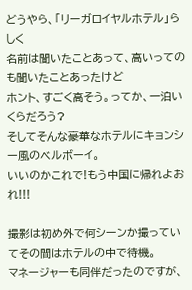どうやら、「リーガロイヤルホテル」らしく
名前は聞いたことあって、高いってのも聞いたことあったけど
ホント、すごく高そう。ってか、一泊いくらだろう?
そしてそんな豪華なホテルにキョンシー風のベルボーイ。
いいのかこれで!もう中国に帰れよおれ!!!

撮影は初め外で何シーンか撮っていてその間はホテルの中で待機。
マネージャーも同伴だったのですが、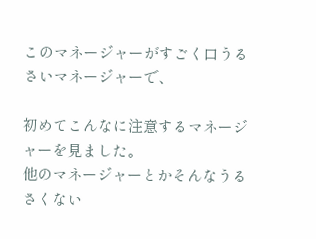このマネージャーがすごく口うるさいマネージャーで、

初めてこんなに注意するマネージャーを見ました。
他のマネージャーとかそんなうるさくない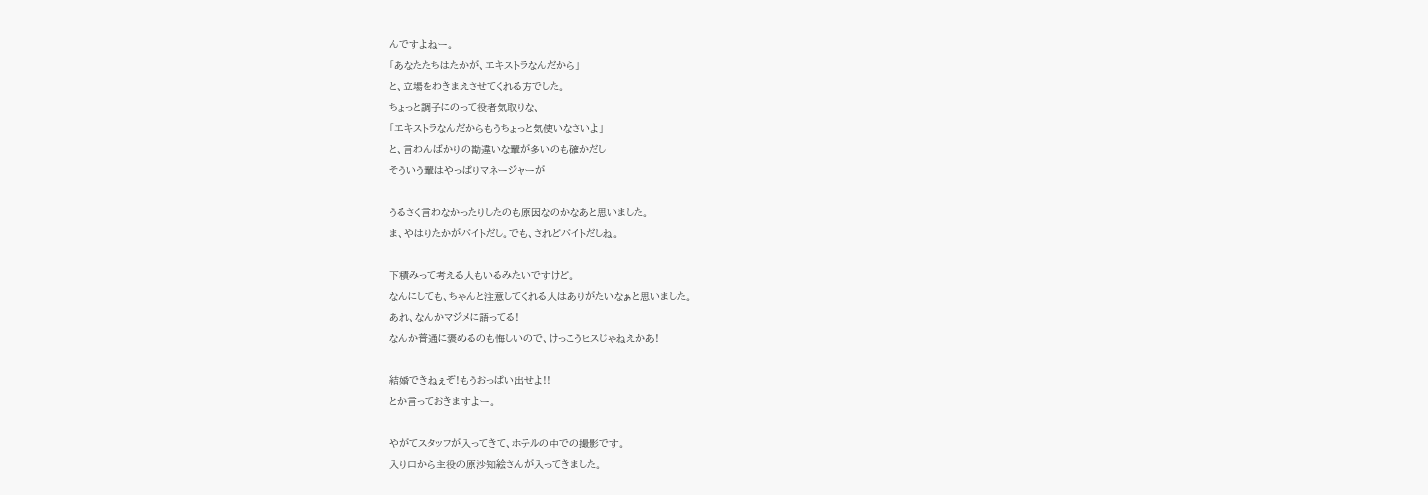んですよねー。
「あなたたちはたかが、エキストラなんだから」
と、立場をわきまえさせてくれる方でした。
ちょっと調子にのって役者気取りな、
「エキストラなんだからもうちょっと気使いなさいよ」
と、言わんばかりの勘違いな輩が多いのも確かだし
そういう輩はやっぱりマネージャーが

うるさく言わなかったりしたのも原因なのかなあと思いました。
ま、やはりたかがバイトだし。でも、されどバイトだしね。

下積みって考える人もいるみたいですけど。
なんにしても、ちゃんと注意してくれる人はありがたいなぁと思いました。
あれ、なんかマジメに語ってる!
なんか普通に褒めるのも悔しいので、けっこうヒスじゃねえかあ!

結婚できねぇぞ!もうおっぱい出せよ!!
とか言っておきますよー。

やがてスタッフが入ってきて、ホテルの中での撮影です。
入り口から主役の原沙知絵さんが入ってきました。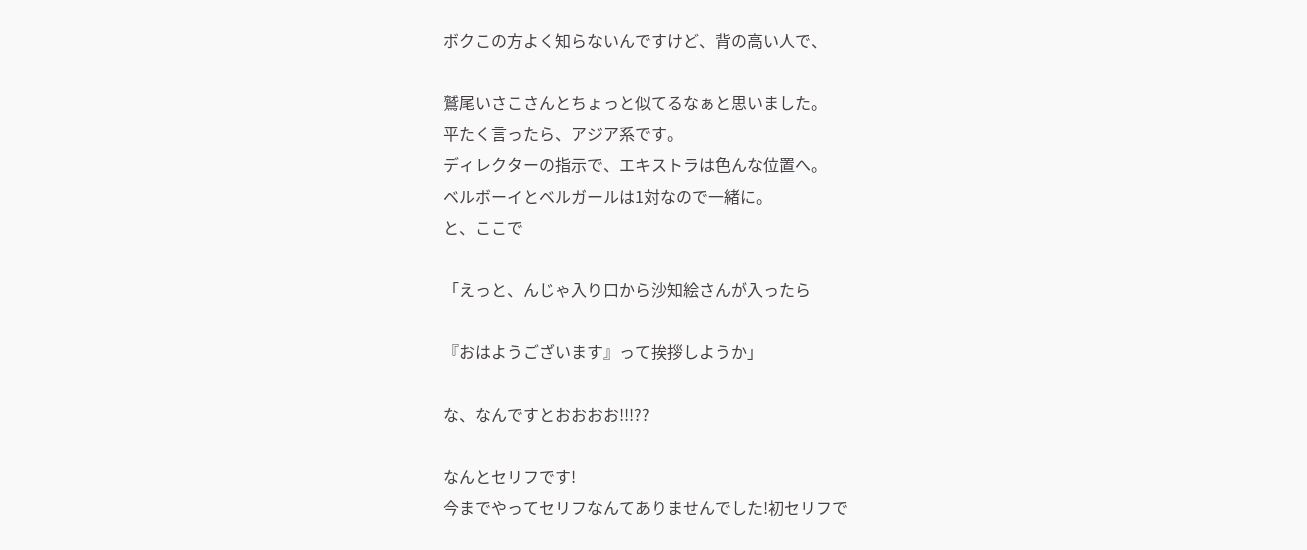ボクこの方よく知らないんですけど、背の高い人で、

鷲尾いさこさんとちょっと似てるなぁと思いました。
平たく言ったら、アジア系です。
ディレクターの指示で、エキストラは色んな位置へ。
ベルボーイとベルガールは1対なので一緒に。
と、ここで

「えっと、んじゃ入り口から沙知絵さんが入ったら

『おはようございます』って挨拶しようか」

な、なんですとおおおお!!!??

なんとセリフです!
今までやってセリフなんてありませんでした!初セリフで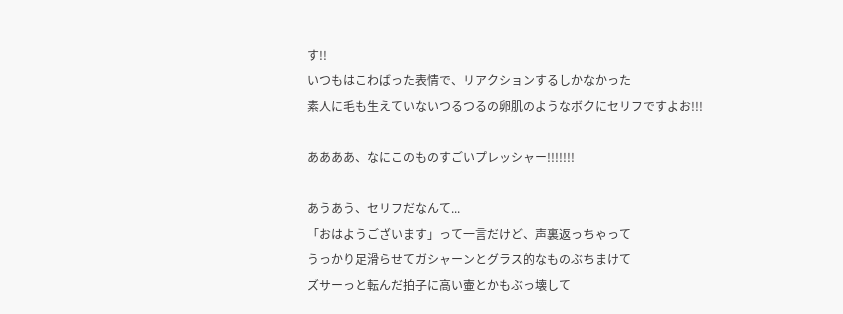す!!
いつもはこわばった表情で、リアクションするしかなかった
素人に毛も生えていないつるつるの卵肌のようなボクにセリフですよお!!!

ああああ、なにこのものすごいプレッシャー!!!!!!!

あうあう、セリフだなんて...
「おはようございます」って一言だけど、声裏返っちゃって
うっかり足滑らせてガシャーンとグラス的なものぶちまけて
ズサーっと転んだ拍子に高い壷とかもぶっ壊して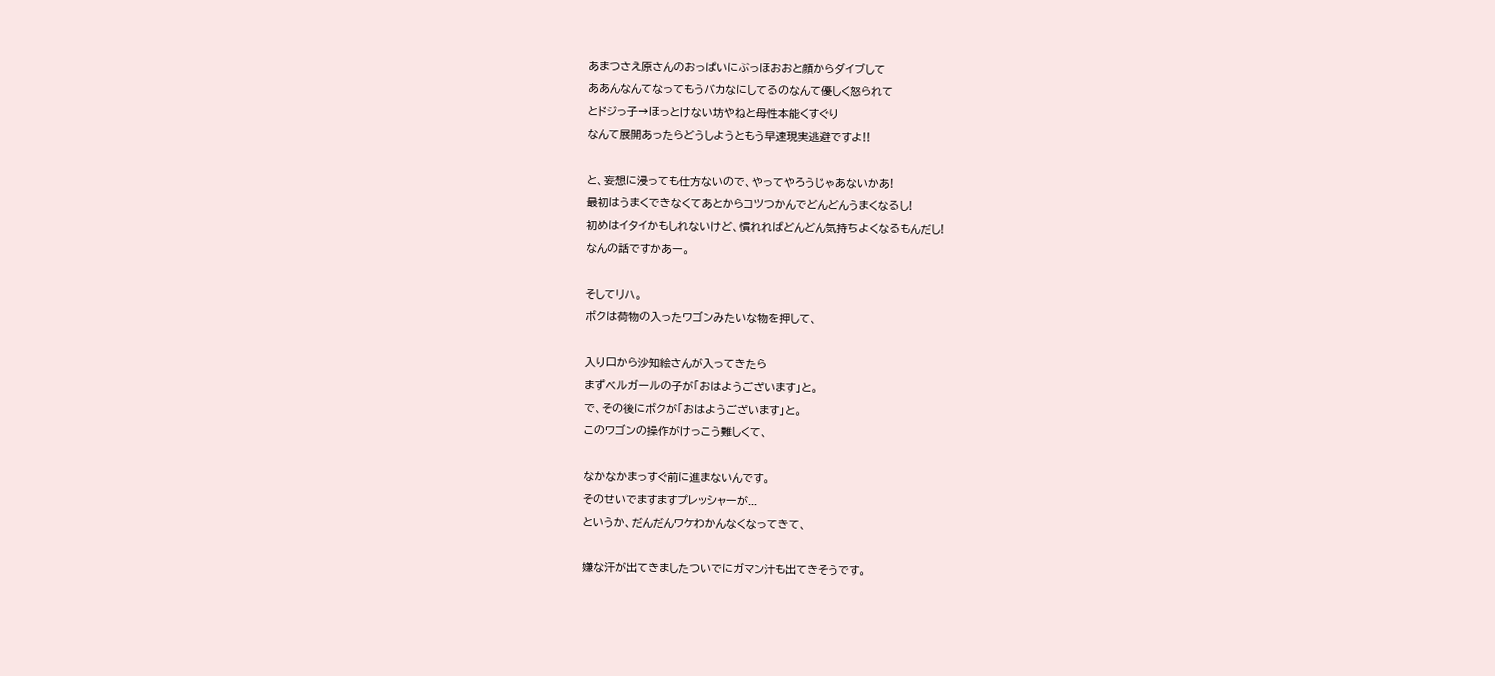あまつさえ原さんのおっぱいにぶっほおおと顔からダイブして
ああんなんてなってもうバカなにしてるのなんて優しく怒られて
とドジっ子→ほっとけない坊やねと母性本能くすぐり
なんて展開あったらどうしようともう早速現実逃避ですよ!!

と、妄想に浸っても仕方ないので、やってやろうじゃあないかあ!
最初はうまくできなくてあとからコツつかんでどんどんうまくなるし!
初めはイタイかもしれないけど、慣れればどんどん気持ちよくなるもんだし!
なんの話ですかあー。

そしてリハ。
ボクは荷物の入ったワゴンみたいな物を押して、

入り口から沙知絵さんが入ってきたら
まずベルガールの子が「おはようございます」と。
で、その後にボクが「おはようございます」と。
このワゴンの操作がけっこう難しくて、

なかなかまっすぐ前に進まないんです。
そのせいでますますプレッシャーが...
というか、だんだんワケわかんなくなってきて、

嫌な汗が出てきましたついでにガマン汁も出てきそうです。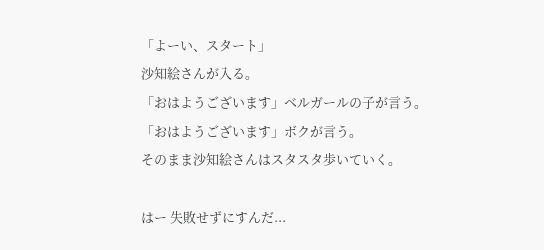「よーい、スタート」
沙知絵さんが入る。
「おはようございます」ベルガールの子が言う。
「おはようございます」ボクが言う。
そのまま沙知絵さんはスタスタ歩いていく。

はー 失敗せずにすんだ...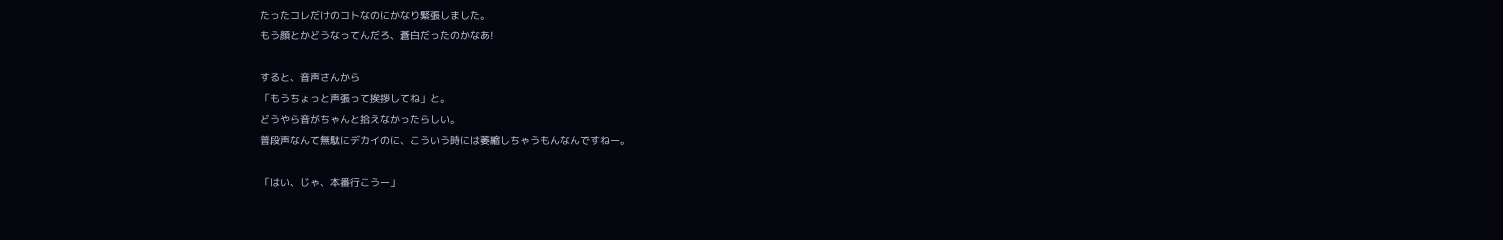たったコレだけのコトなのにかなり緊張しました。
もう顔とかどうなってんだろ、蒼白だったのかなあ!

すると、音声さんから
「もうちょっと声張って挨拶してね」と。
どうやら音がちゃんと拾えなかったらしい。
普段声なんて無駄にデカイのに、こういう時には萎縮しちゃうもんなんですねー。

「はい、じゃ、本番行こうー」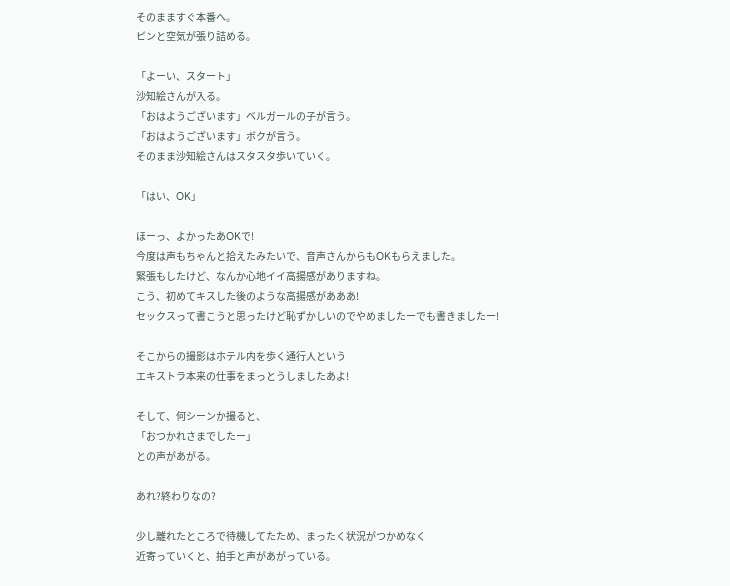そのまますぐ本番へ。
ピンと空気が張り詰める。

「よーい、スタート」
沙知絵さんが入る。
「おはようございます」ベルガールの子が言う。
「おはようございます」ボクが言う。
そのまま沙知絵さんはスタスタ歩いていく。

「はい、OK」

ほーっ、よかったあOKで!
今度は声もちゃんと拾えたみたいで、音声さんからもOKもらえました。
緊張もしたけど、なんか心地イイ高揚感がありますね。
こう、初めてキスした後のような高揚感があああ!
セックスって書こうと思ったけど恥ずかしいのでやめましたーでも書きましたー!

そこからの撮影はホテル内を歩く通行人という
エキストラ本来の仕事をまっとうしましたあよ!

そして、何シーンか撮ると、
「おつかれさまでしたー」
との声があがる。

あれ?終わりなの?

少し離れたところで待機してたため、まったく状況がつかめなく
近寄っていくと、拍手と声があがっている。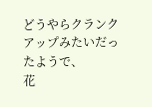どうやらクランクアップみたいだったようで、
花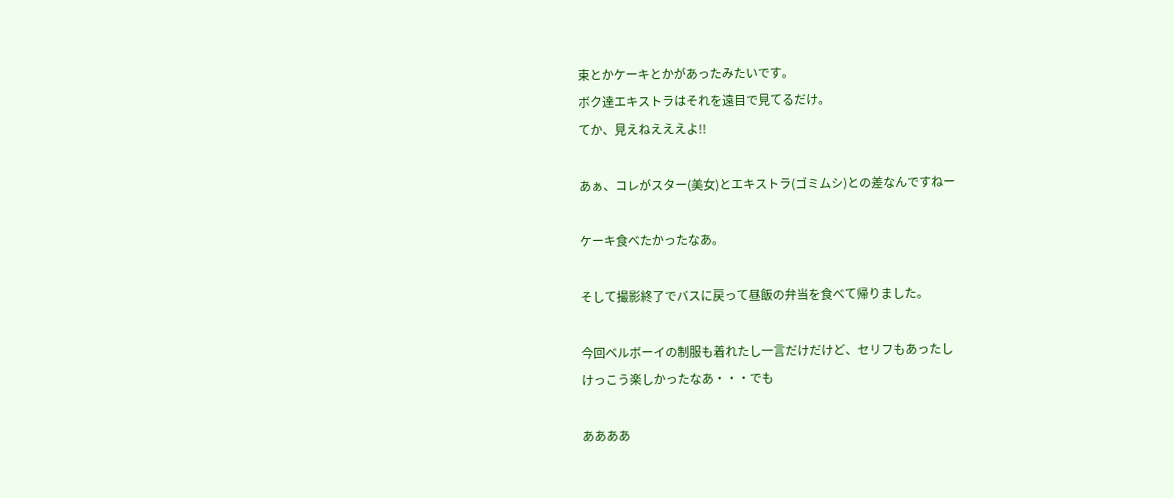束とかケーキとかがあったみたいです。
ボク達エキストラはそれを遠目で見てるだけ。
てか、見えねえええよ!!

あぁ、コレがスター(美女)とエキストラ(ゴミムシ)との差なんですねー

ケーキ食べたかったなあ。

そして撮影終了でバスに戻って昼飯の弁当を食べて帰りました。

今回ベルボーイの制服も着れたし一言だけだけど、セリフもあったし
けっこう楽しかったなあ・・・でも

ああああ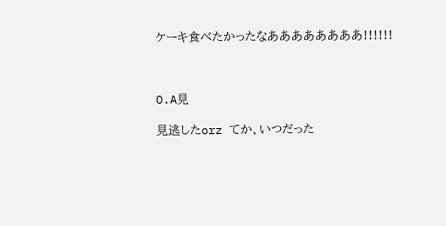ケーキ食べたかったなああああああああ!!!!!!



O.A見

見逃したorz てか、いつだった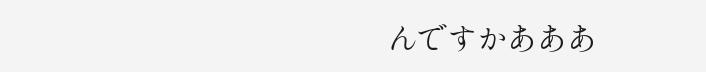んですかあああ